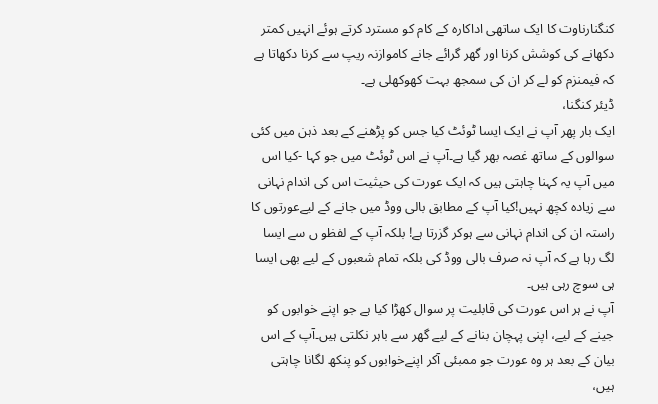کنگنارناوت کا ایک ساتھی اداکارہ کے کام کو مسترد کرتے ہوئے انہیں کمتر دکھانے کی کوشش کرنا اور گھر گرائے جانے کاموازنہ ریپ سے کرنا دکھاتا ہے کہ فیمنزم کو لے کر ان کی سمجھ بہت کھوکھلی ہے۔
ڈیئر کنگنا،
ایک بار پھر آپ نے ایک ایسا ٹوئٹ کیا جس کو پڑھنے کے بعد ذہن میں کئی سوالوں کے ساتھ غصہ بھر گیا ہے۔آپ نے اس ٹوئٹ میں جو کہا -کیا اس میں آپ یہ کہنا چاہتی ہیں کہ ایک عورت کی حیثیت اس کی اندام نہانی سے زیادہ کچھ نہیں!کیا آپ کے مطابق بالی ووڈ میں جانے کے لیےعورتوں کا راستہ ان کی اندام نہانی سے ہوکر گزرتا ہے! بلکہ آپ کے لفظو ں سے ایسا لگ رہا ہے کہ آپ نہ صرف بالی ووڈ کی بلکہ تمام شعبوں کے لیے بھی ایسا ہی سوچ رہی ہیں۔
آپ نے ہر اس عورت کی قابلیت پر سوال کھڑا کیا ہے جو اپنے خوابوں کو جینے کے لیے، اپنی پہچان بنانے کے لیے گھر سے باہر نکلتی ہیں۔آپ کے اس بیان کے بعد ہر وہ عورت جو ممبئی آکر اپنےخوابوں کو پنکھ لگانا چاہتی ہیں،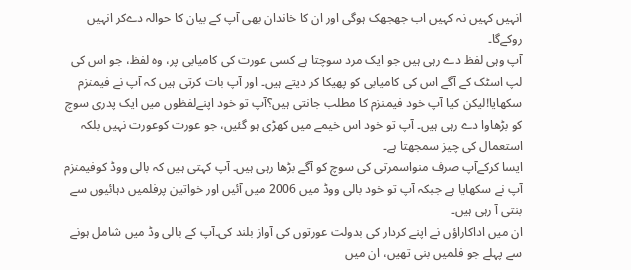انہیں کہیں نہ کہیں اب جھجھک ہوگی اور ان کا خاندان بھی آپ کے بیان کا حوالہ دےکر انہیں روکےگا۔
آپ وہی لفظ دے رہی ہیں جو ایک مرد سوچتا ہے کسی عورت کی کامیابی پر، وہ لفظ، جو اس کی لپ اسٹک کے آگے اس کی کامیابی کو پھیکا کر دیتے ہیں۔ اور آپ بات کرتی ہیں کہ آپ نے فیمنزم سکھایا!لیکن کیا آپ خود فیمنزم کا مطلب جانتی ہیں؟آپ تو خود اپنےلفظوں میں ایک پدری سوچ کو بڑھاوا دے رہی ہیں۔ آپ تو خود اس خیمے میں کھڑی ہو گئیں، جو عورت کوعورت نہیں بلکہ استعمال کی چیز سمجھتا ہے۔
ایسا کرکےآپ صرف منواسمرتی کی سوچ کو آگے بڑھا رہی ہیں۔ آپ کہتی ہیں کہ بالی ووڈ کوفیمنزم آپ نے سکھایا ہے جبکہ آپ تو خود بالی ووڈ میں 2006 میں آئیں اور خواتین پرفلمیں دہائیوں سے بنتی آ رہی ہیں۔
ان میں اداکاراؤں نے اپنے کردار کی بدولت عورتوں کی آواز بلند کی۔آپ کے بالی وڈ میں شامل ہونے سے پہلے جو فلمیں بنی تھیں، ان میں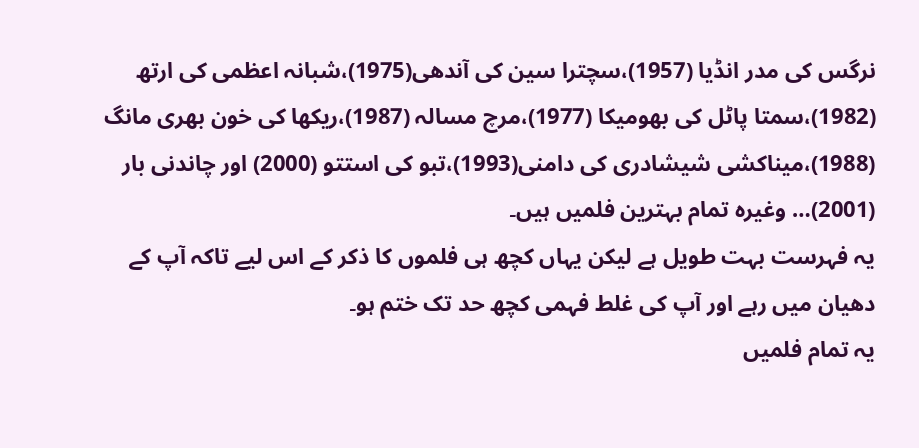نرگس کی مدر انڈیا (1957)،سچترا سین کی آندھی(1975)،شبانہ اعظمی کی ارتھ (1982)،سمتا پاٹل کی بھومیکا (1977)،مرچ مسالہ (1987)،ریکھا کی خون بھری مانگ (1988)،میناکشی شیشادری کی دامنی(1993)،تبو کی استتو (2000) اور چاندنی بار (2001)… وغیرہ تمام بہترین فلمیں ہیں۔
یہ فہرست بہت طویل ہے لیکن یہاں کچھ ہی فلموں کا ذکر کے اس لیے تاکہ آپ کے دھیان میں رہے اور آپ کی غلط فہمی کچھ حد تک ختم ہو۔
یہ تمام فلمیں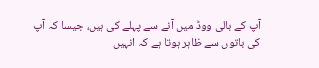آپ کے بالی ووڈ میں آنے سے پہلے کی ہیں، جیسا کہ آپ کی باتوں سے ظاہر ہوتا ہے کہ انہیں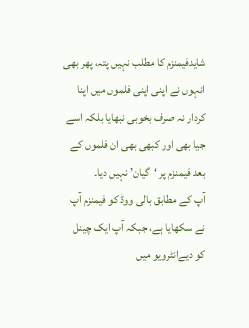شایدفیمنزم کا مطلب نہیں پتہ، پھر بھی انہوں نے اپنی اپنی فلموں میں اپنا کردار نہ صرف بخوبی نبھایا بلکہ اسے جیا بھی اور کبھی بھی ان فلموں کے بعد فیمنزم پر ‘گیان’ نہیں دیا۔
آپ کے مطابق بالی ووڈ کو فیمنزم آپ نے سکھایا ہے، جبکہ آپ ایک چینل کو دیےانٹرویو میں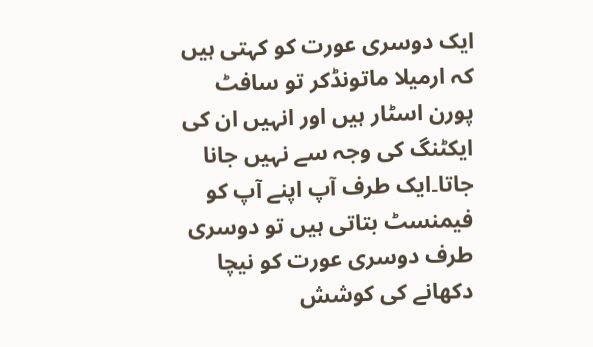ایک دوسری عورت کو کہتی ہیں کہ ارمیلا ماتونڈکر تو سافٹ پورن اسٹار ہیں اور انہیں ان کی ایکٹنگ کی وجہ سے نہیں جانا جاتا۔ایک طرف آپ اپنے آپ کو فیمنسٹ بتاتی ہیں تو دوسری طرف دوسری عورت کو نیچا دکھانے کی کوشش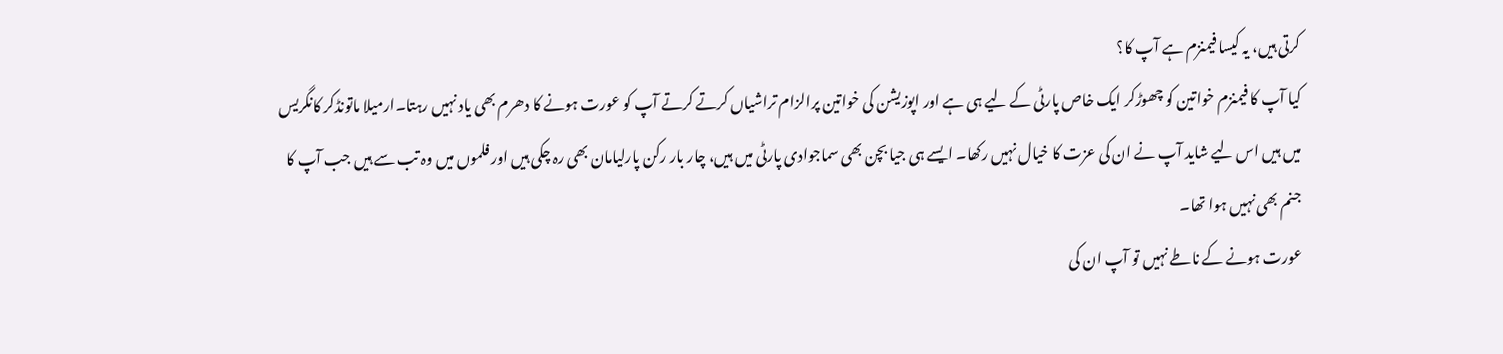کرتی ہیں، یہ کیسا فیمنزم ہے آپ کا؟
کیا آپ کا فیمنزم خواتین کو چھوڑکر ایک خاص پارٹی کے لیے ہی ہے اور اپوزیشن کی خواتین پرالزام تراشیاں کرتے کرتے آپ کو عورت ہونے کا دھرم بھی یاد نہیں رہتا۔ارمیلا ماتونڈکر کانگریس میں ہیں اس لیے شاید آپ نے ان کی عزت کا خیال نہیں رکھا۔ ایسے ہی جیا بچن بھی سماجوادی پارٹی میں ہیں، چار بار رکن پارلیامان بھی رہ چکی ہیں اور فلموں میں وہ تب سے ہیں جب آپ کا جنم بھی نہیں ہوا تھا۔
عورت ہونے کے ناطے نہیں تو آپ ان کی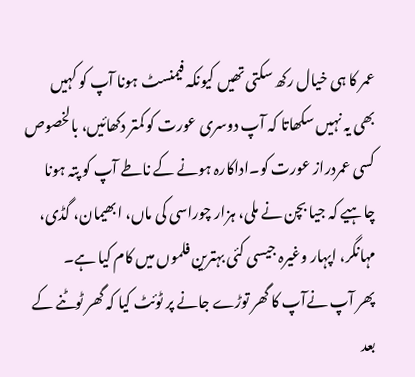عمر کا ہی خیال رکھ سکتی تھیں کیونکہ فیمنسٹ ہونا آپ کو کہیں بھی یہ نہیں سکھاتا کہ آپ دوسری عورت کو کمتر دکھائیں، بالخصوص کسی عمردراز عورت کو۔اداکارہ ہونے کے ناطے آپ کو پتہ ہونا چاہیے کہ جیا بچن نے ملی، ہزار چوراسی کی ماں، ابھیمان، گڈی، مہانگر، اپہار وغیرہ جیسی کئی بہترین فلموں میں کام کیا ہے۔
پھر آپ نےآپ کا گھر توڑے جانے پر ٹوئٹ کیا کہ گھر ٹوٹنے کے بعد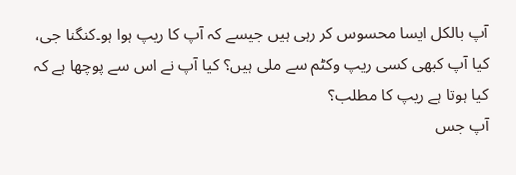آپ بالکل ایسا محسوس کر رہی ہیں جیسے کہ آپ کا ریپ ہوا ہو۔کنگنا جی، کیا آپ کبھی کسی ریپ وکٹم سے ملی ہیں؟ کیا آپ نے اس سے پوچھا ہے کہ کیا ہوتا ہے ریپ کا مطلب؟
آپ جس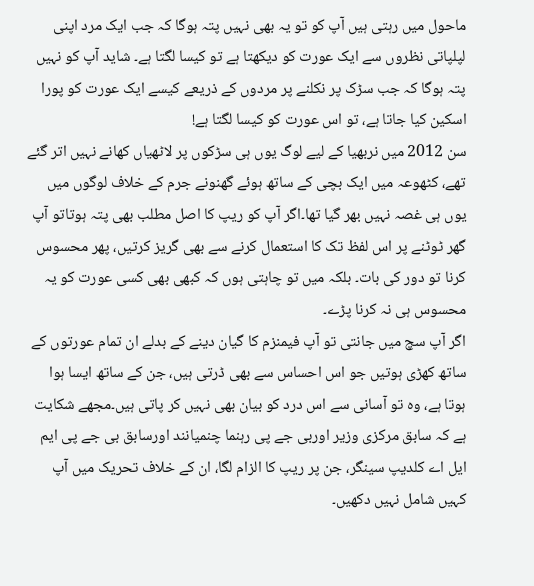ماحول میں رہتی ہیں آپ کو تو یہ بھی نہیں پتہ ہوگا کہ جب ایک مرد اپنی لپلپاتی نظروں سے ایک عورت کو دیکھتا ہے تو کیسا لگتا ہے۔ شاید آپ کو نہیں پتہ ہوگا کہ جب سڑک پر نکلنے پر مردوں کے ذریعے کیسے ایک عورت کو پورا اسکین کیا جاتا ہے، تو اس عورت کو کیسا لگتا ہے!
سن 2012 میں نربھیا کے لیے لوگ یوں ہی سڑکوں پر لاٹھیاں کھانے نہیں اتر گئے تھے، کٹھوعہ میں ایک بچی کے ساتھ ہوئے گھنونے جرم کے خلاف لوگوں میں یوں ہی غصہ نہیں بھر گیا تھا۔اگر آپ کو ریپ کا اصل مطلب بھی پتہ ہوتاتو آپ گھر ٹوٹنے پر اس لفظ تک کا استعمال کرنے سے بھی گریز کرتیں، پھر محسوس کرنا تو دور کی بات۔ بلکہ میں تو چاہتی ہوں کہ کبھی بھی کسی عورت کو یہ محسوس ہی نہ کرنا پڑے۔
اگر آپ سچ میں جانتی تو آپ فیمنزم کا گیان دینے کے بدلے ان تمام عورتوں کے ساتھ کھڑی ہوتیں جو اس احساس سے بھی ڈرتی ہیں، جن کے ساتھ ایسا ہوا ہوتا ہے، وہ تو آسانی سے اس درد کو بیان بھی نہیں کر پاتی ہیں۔مجھے شکایت ہے کہ سابق مرکزی وزیر اوربی جے پی رہنما چنمیانند اورسابق بی جے پی ایم ایل اے کلدیپ سینگر، جن پر ریپ کا الزام لگا، ان کے خلاف تحریک میں آپ کہیں شامل نہیں دکھیں۔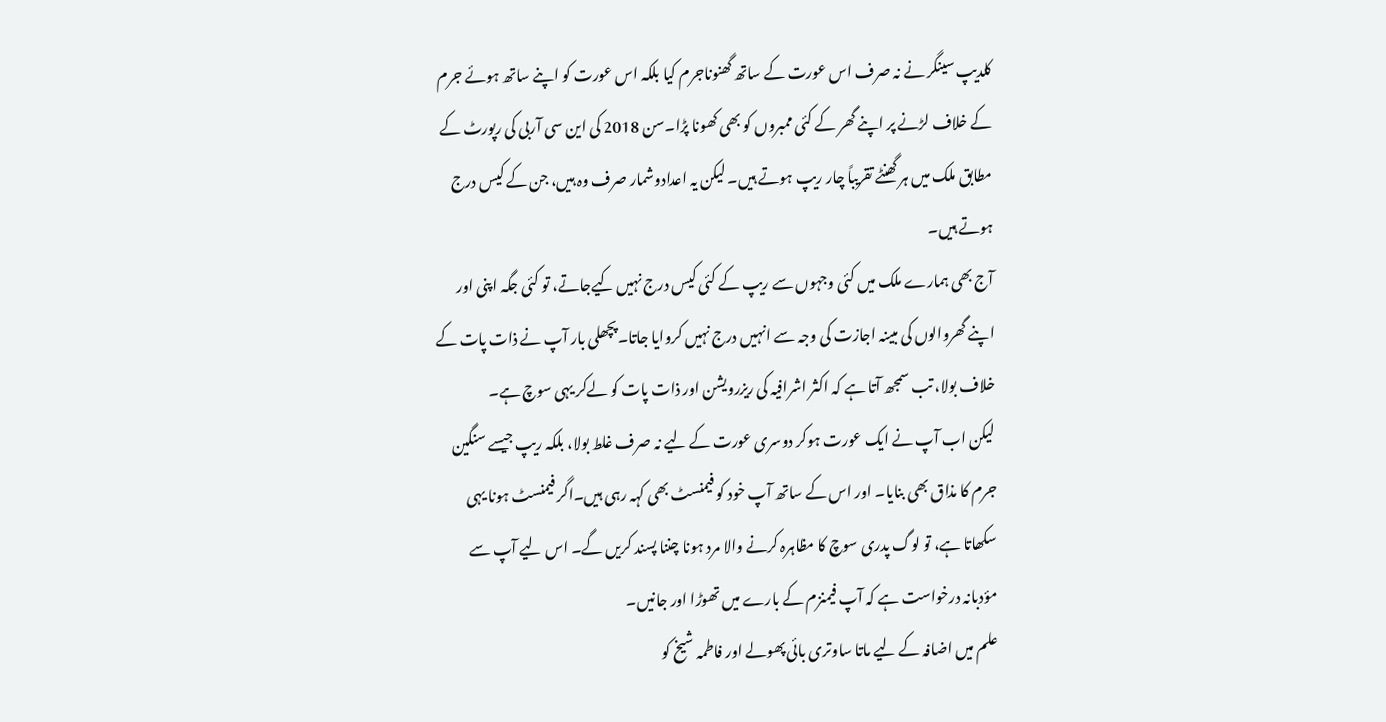کلدیپ سینگر نے نہ صرف اس عورت کے ساتھ گھنوناجرم کیا بلکہ اس عورت کو اپنے ساتھ ہوئے جرم کے خلاف لڑنے پر اپنے گھر کے کئی ممبروں کو بھی کھونا پڑا۔سن 2018 کی این سی آربی کی رپورٹ کے مطابق ملک میں ہر گھنٹے تقریباً چار ریپ ہوتے ہیں۔ لیکن یہ اعدادوشمار صرف وہ ہیں، جن کے کیس درج ہوتے ہیں۔
آج بھی ہمارے ملک میں کئی وجہوں سے ریپ کے کئی کیس درج نہیں کیےجاتے، تو کئی جگہ اپنی اور اپنے گھروالوں کی مبینہ اجازت کی وجہ سے انہیں درج نہیں کروایا جاتا۔پچھلی بار آپ نے ذات پات کے خلاف بولا، تب سمجھ آتا ہے کہ اکثر اشرافیہ کی ریزرویشن اور ذات پات کو لےکر یہی سوچ ہے۔
لیکن اب آپ نے ایک عورت ہوکر دوسری عورت کے لیے نہ صرف غلط بولا، بلکہ ریپ جیسے سنگین جرم کا مذاق بھی بنایا۔ اور اس کے ساتھ آپ خود کو فیمنسٹ بھی کہہ رہی ہیں۔اگر فیمنسٹ ہونا یہی سکھاتا ہے، تو لوگ پدری سوچ کا مظاہرہ کرنے والا مرد ہونا چننا پسند کریں گے۔ اس لیے آپ سے مؤدبانہ درخواست ہے کہ آپ فیمنزم کے بارے میں تھوڑا اور جانیں۔
علم میں اضافہ کے لیے ماتا ساوتری بائی پھولے اور فاطمہ شیخ کو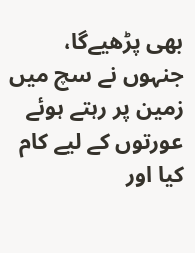بھی پڑھیےگا، جنہوں نے سچ میں زمین پر رہتے ہوئے عورتوں کے لیے کام کیا اور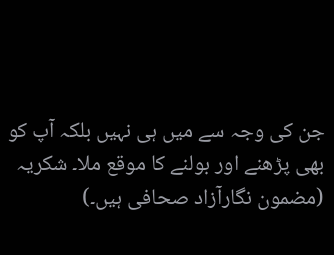جن کی وجہ سے میں ہی نہیں بلکہ آپ کو بھی پڑھنے اور بولنے کا موقع ملا۔ شکریہ
(مضمون نگارآزاد صحافی ہیں۔)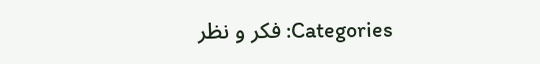Categories: فکر و نظر